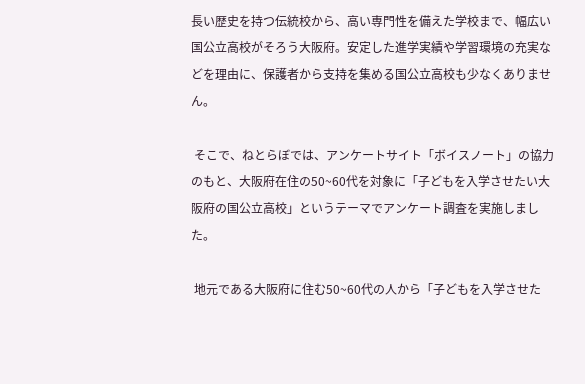長い歴史を持つ伝統校から、高い専門性を備えた学校まで、幅広い国公立高校がそろう大阪府。安定した進学実績や学習環境の充実などを理由に、保護者から支持を集める国公立高校も少なくありません。

 そこで、ねとらぼでは、アンケートサイト「ボイスノート」の協力のもと、大阪府在住の50~60代を対象に「子どもを入学させたい大阪府の国公立高校」というテーマでアンケート調査を実施しました。

 地元である大阪府に住む50~60代の人から「子どもを入学させた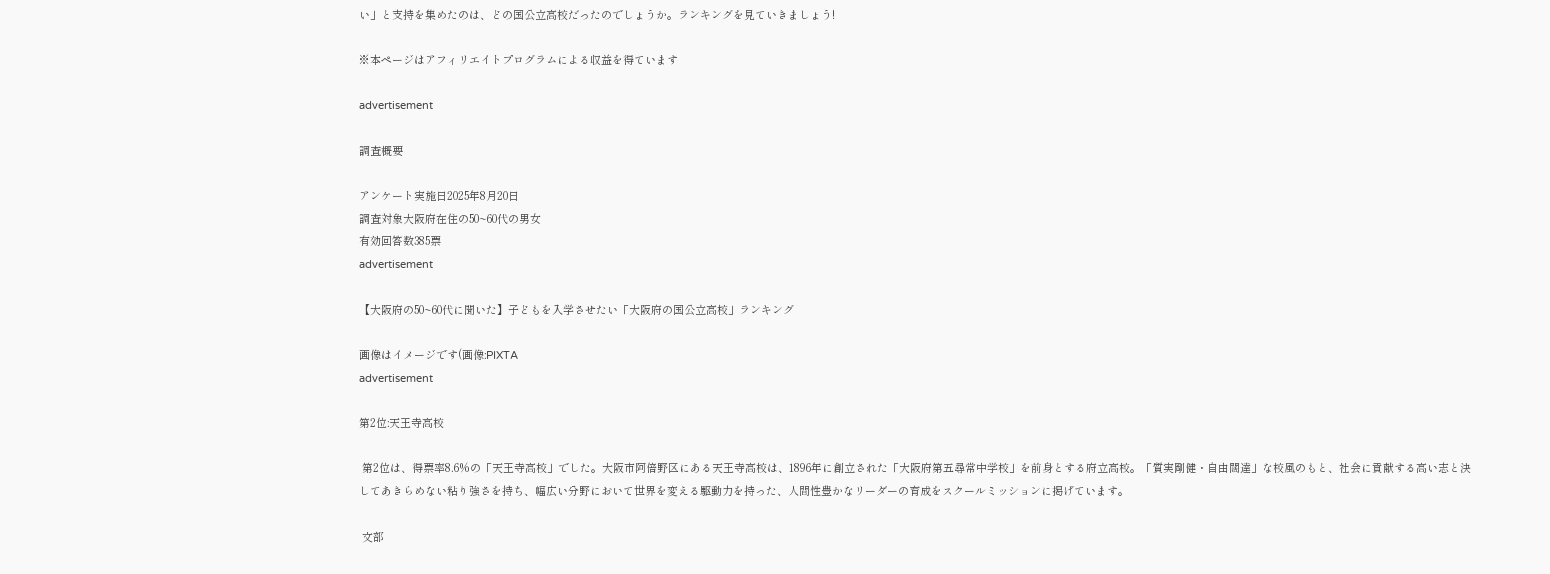い」と支持を集めたのは、どの国公立高校だったのでしょうか。ランキングを見ていきましょう!

※本ページはアフィリエイトプログラムによる収益を得ています

advertisement

調査概要

アンケート実施日2025年8月20日
調査対象大阪府在住の50~60代の男女
有効回答数385票
advertisement

【大阪府の50~60代に聞いた】子どもを入学させたい「大阪府の国公立高校」ランキング

画像はイメージです(画像:PIXTA
advertisement

第2位:天王寺高校

 第2位は、得票率8.6%の「天王寺高校」でした。大阪市阿倍野区にある天王寺高校は、1896年に創立された「大阪府第五尋常中学校」を前身とする府立高校。「質実剛健・自由闊達」な校風のもと、社会に貢献する高い志と決してあきらめない粘り強さを持ち、幅広い分野において世界を変える駆動力を持った、人間性豊かなリーダーの育成をスクールミッションに掲げています。

 文部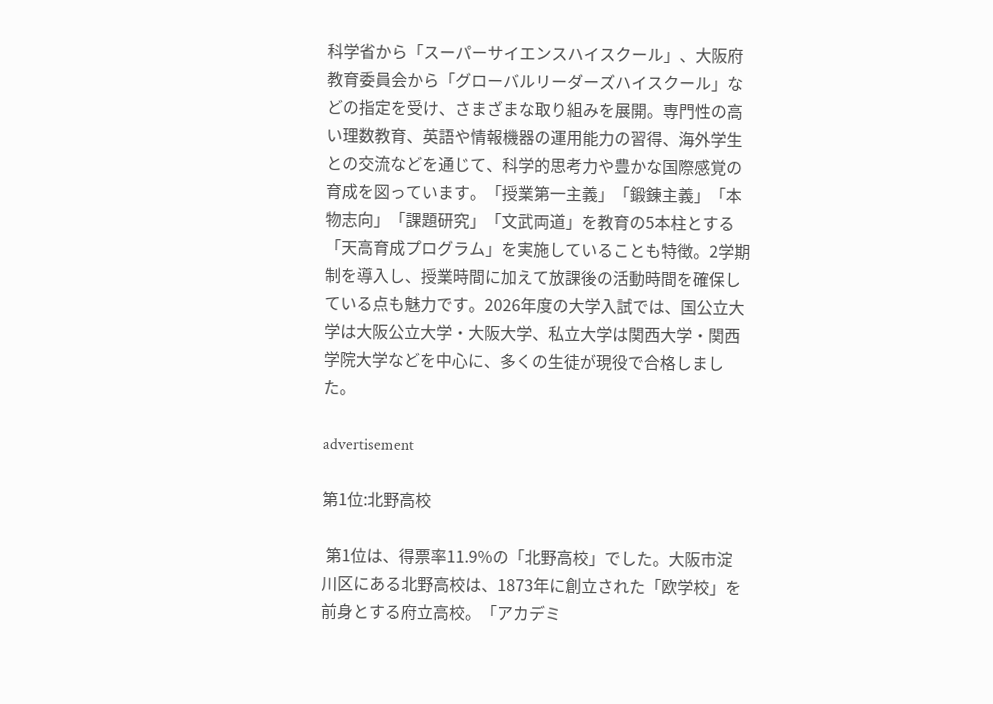科学省から「スーパーサイエンスハイスクール」、大阪府教育委員会から「グローバルリーダーズハイスクール」などの指定を受け、さまざまな取り組みを展開。専門性の高い理数教育、英語や情報機器の運用能力の習得、海外学生との交流などを通じて、科学的思考力や豊かな国際感覚の育成を図っています。「授業第一主義」「鍛錬主義」「本物志向」「課題研究」「文武両道」を教育の5本柱とする「天高育成プログラム」を実施していることも特徴。2学期制を導入し、授業時間に加えて放課後の活動時間を確保している点も魅力です。2026年度の大学入試では、国公立大学は大阪公立大学・大阪大学、私立大学は関西大学・関西学院大学などを中心に、多くの生徒が現役で合格しました。

advertisement

第1位:北野高校

 第1位は、得票率11.9%の「北野高校」でした。大阪市淀川区にある北野高校は、1873年に創立された「欧学校」を前身とする府立高校。「アカデミ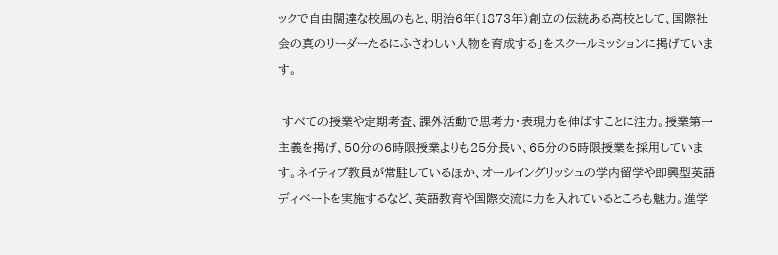ックで自由闊達な校風のもと、明治6年(1873年)創立の伝統ある高校として、国際社会の真のリーダーたるにふさわしい人物を育成する」をスクールミッションに掲げています。

 すべての授業や定期考査、課外活動で思考力・表現力を伸ばすことに注力。授業第一主義を掲げ、50分の6時限授業よりも25分長い、65分の5時限授業を採用しています。ネイティブ教員が常駐しているほか、オールイングリッシュの学内留学や即興型英語ディベートを実施するなど、英語教育や国際交流に力を入れているところも魅力。進学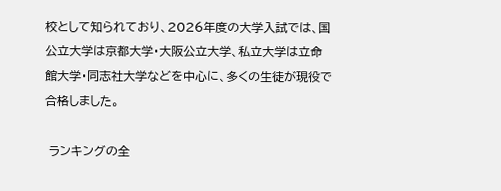校として知られており、2026年度の大学入試では、国公立大学は京都大学・大阪公立大学、私立大学は立命館大学・同志社大学などを中心に、多くの生徒が現役で合格しました。

 ランキングの全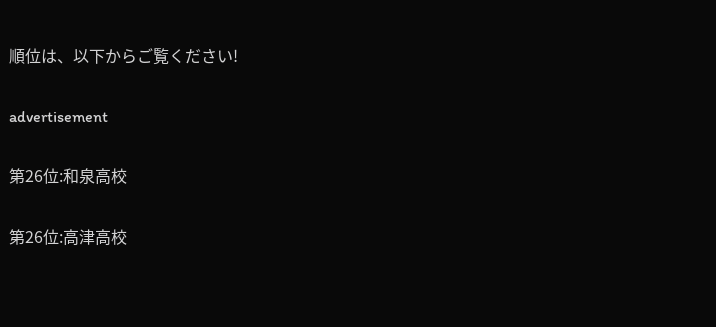順位は、以下からご覧ください!

advertisement

第26位:和泉高校

第26位:高津高校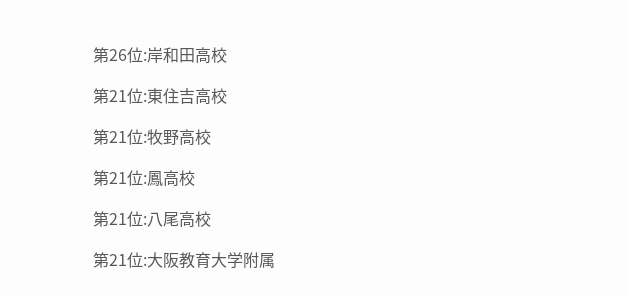第26位:岸和田高校

第21位:東住吉高校

第21位:牧野高校

第21位:鳳高校

第21位:八尾高校

第21位:大阪教育大学附属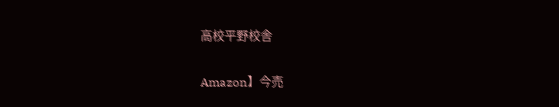高校平野校舎

Amazon】今売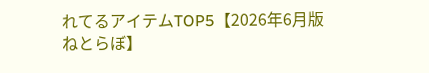れてるアイテムTOP5【2026年6月版 ねとらぼ】